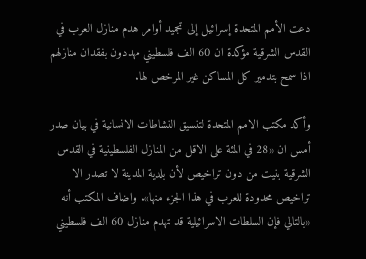دعت الأمم المتحدة إسرائيل إلى تجميد أوامر هدم منازل العرب في القدس الشرقية مؤكدة ان 60 الف فلسطيني مهددون بفقدان منازلهم اذا سمح بتدمير كل المساكن غير المرخص لها.

وأكد مكتب الامم المتحدة لتنسيق النشاطات الانسانية في بيان صدر أمس ان «28 في المئة على الاقل من المنازل الفلسطينية في القدس الشرقية بنيت من دون تراخيص لأن بلدية المدينة لا تصدر الا تراخيص محدودة للعرب في هذا الجزء منها». واضاف المكتب أنه «بالتالي فإن السلطات الاسرائيلية قد تهدم منازل 60 الف فلسطيني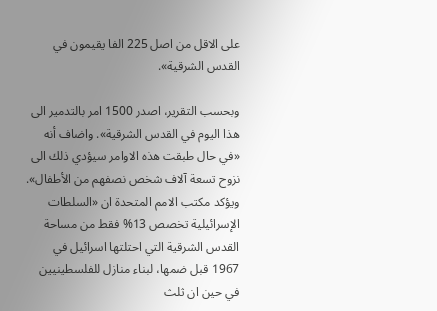على الاقل من اصل 225 الفا يقيمون في القدس الشرقية».

وبحسب التقرير، اصدر 1500 امر بالتدمير الى هذا اليوم في القدس الشرقية». واضاف أنه «في حال طبقت هذه الاوامر سيؤدي ذلك الى نزوح تسعة آلاف شخص نصفهم من الأطفال». ويؤكد مكتب الامم المتحدة ان «السلطات الإسرائيلية تخصص 13% فقط من مساحة القدس الشرقية التي احتلتها اسرائيل في 1967 قبل ضمها، لبناء منازل للفلسطينيين في حين ان ثلث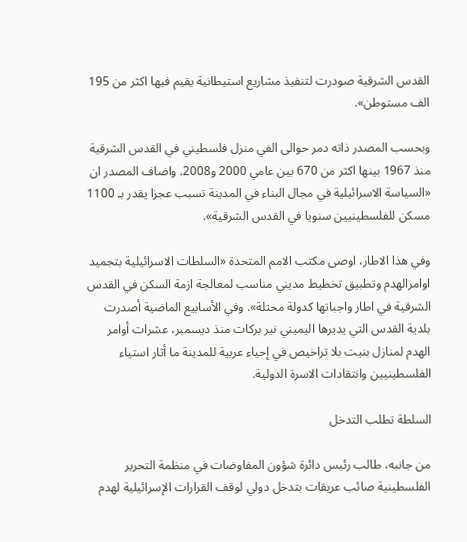القدس الشرقية صودرت لتنفيذ مشاريع استيطانية يقيم فيها اكثر من 195 الف مستوطن».

وبحسب المصدر ذاته دمر حوالى الفي منزل فلسطيني في القدس الشرقية منذ 1967 بينها اكثر من 670 بين عامي 2000 و2008. واضاف المصدر ان «السياسة الاسرائيلية في مجال البناء في المدينة تسبب عجزا يقدر بـ 1100 مسكن للفلسطينيين سنويا في القدس الشرقية».

وفي هذا الاطار، اوصى مكتب الامم المتحدة «السلطات الاسرائيلية بتجميد اوامرالهدم وتطبيق تخطيط مديني مناسب لمعالجة ازمة السكن في القدس الشرقية في اطار واجباتها كدولة محتلة». وفي الأسابيع الماضية أصدرت بلدية القدس التي يديرها اليميني نير بركات منذ ديسمبر، عشرات أوامر الهدم لمنازل بنيت بلا تراخيص في إحياء عربية للمدينة ما أثار استياء الفلسطينيين وانتقادات الاسرة الدولية.

السلطة تطلب التدخل

من جانبه، طالب رئيس دائرة شؤون المفاوضات في منظمة التحرير الفلسطينية صائب عريقات بتدخل دولي لوقف القرارات الإسرائيلية لهدم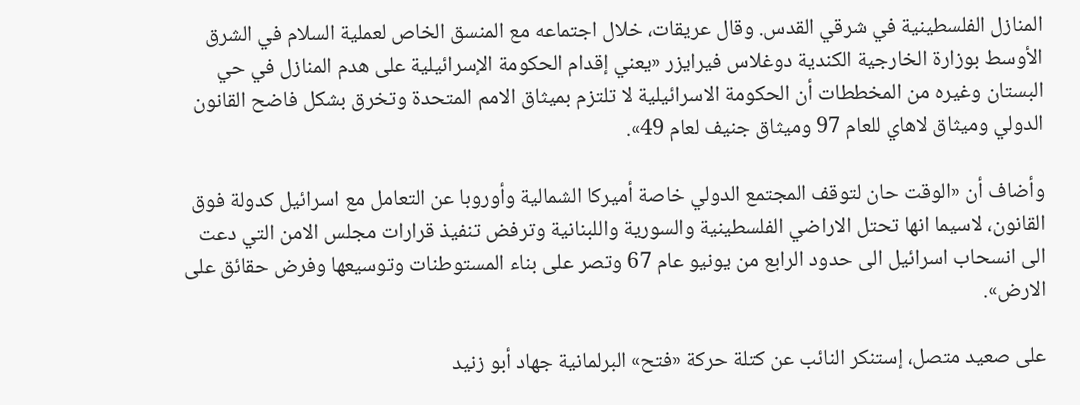المنازل الفلسطينية في شرقي القدس. وقال عريقات، خلال اجتماعه مع المنسق الخاص لعملية السلام في الشرق الأوسط بوزارة الخارجية الكندية دوغلاس فيرايزر «يعني إقدام الحكومة الإسرائيلية على هدم المنازل في حي البستان وغيره من المخططات أن الحكومة الاسرائيلية لا تلتزم بميثاق الامم المتحدة وتخرق بشكل فاضح القانون الدولي وميثاق لاهاي للعام 97 وميثاق جنيف لعام 49».

وأضاف أن «الوقت حان لتوقف المجتمع الدولي خاصة أميركا الشمالية وأوروبا عن التعامل مع اسرائيل كدولة فوق القانون، لاسيما انها تحتل الاراضي الفلسطينية والسورية واللبنانية وترفض تنفيذ قرارات مجلس الامن التي دعت الى انسحاب اسرائيل الى حدود الرابع من يونيو عام 67 وتصر على بناء المستوطنات وتوسيعها وفرض حقائق على الارض».

على صعيد متصل، إستنكر النائب عن كتلة حركة «فتح» البرلمانية جهاد أبو زنيد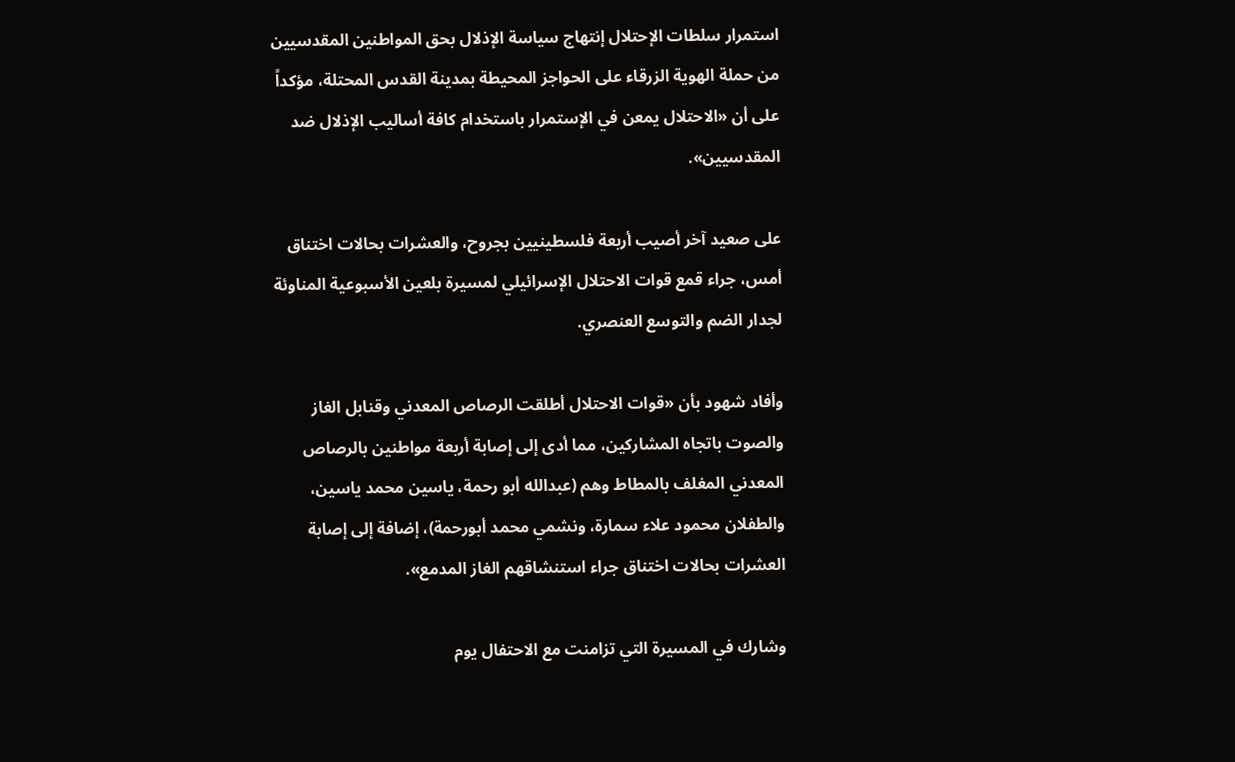استمرار سلطات الإحتلال إنتهاج سياسة الإذلال بحق المواطنين المقدسيين من حملة الهوية الزرقاء على الحواجز المحيطة بمدينة القدس المحتلة، مؤكداً على أن «الاحتلال يمعن في الإستمرار باستخدام كافة أساليب الإذلال ضد المقدسيين».

على صعيد آخر أصيب أربعة فلسطينيين بجروح، والعشرات بحالات اختناق أمس، جراء قمع قوات الاحتلال الإسرائيلي لمسيرة بلعين الأسبوعية المناوئة لجدار الضم والتوسع العنصري.

وأفاد شهود بأن «قوات الاحتلال أطلقت الرصاص المعدني وقنابل الغاز والصوت باتجاه المشاركين، مما أدى إلى إصابة أربعة مواطنين بالرصاص المعدني المغلف بالمطاط وهم (عبدالله أبو رحمة، ياسين محمد ياسين، والطفلان محمود علاء سمارة، ونشمي محمد أبورحمة)، إضافة إلى إصابة العشرات بحالات اختناق جراء استنشاقهم الغاز المدمع».

وشارك في المسيرة التي تزامنت مع الاحتفال يوم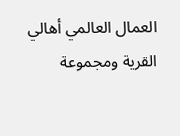العمال العالمي أهالي القرية ومجموعة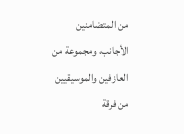من المتضامنين الأجانب، ومجموعة من العازفين والموسيقيين من فرقة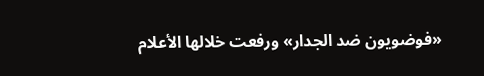«فوضويون ضد الجدار» ورفعت خلالها الأعلام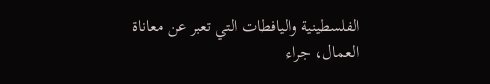الفلسطينية واليافطات التي تعبر عن معاناة العمال، جراء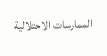الممارسات الاحتلالية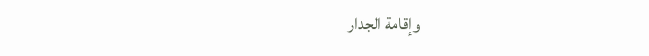وإقامة الجدار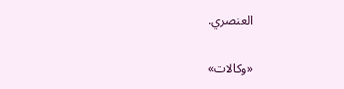العنصري.

«وكالات»